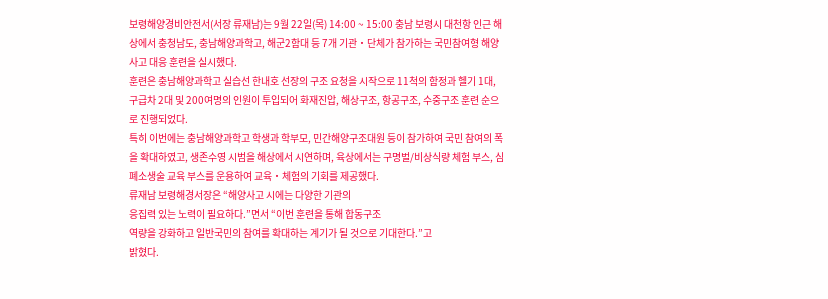보령해양경비안전서(서장 류재남)는 9월 22일(목) 14:00 ~ 15:00 충남 보령시 대천항 인근 해상에서 충청남도, 충남해양과학고, 해군2함대 등 7개 기관‧단체가 참가하는 국민참여형 해양사고 대응 훈련을 실시했다.
훈련은 충남해양과학고 실습선 한내호 선장의 구조 요청을 시작으로 11척의 함정과 헬기 1대, 구급차 2대 및 200여명의 인원이 투입되어 화재진압, 해상구조, 항공구조, 수중구조 훈련 순으로 진행되었다.
특히 이번에는 충남해양과학고 학생과 학부모, 민간해양구조대원 등이 참가하여 국민 참여의 폭을 확대하였고, 생존수영 시범을 해상에서 시연하며, 육상에서는 구명벌/비상식량 체험 부스, 심폐소생술 교육 부스를 운용하여 교육‧체험의 기회를 제공했다.
류재남 보령해경서장은 “해양사고 시에는 다양한 기관의
응집력 있는 노력이 필요하다.”면서 “이번 훈련을 통해 합동구조
역량을 강화하고 일반국민의 참여를 확대하는 계기가 될 것으로 기대한다.”고
밝혔다.